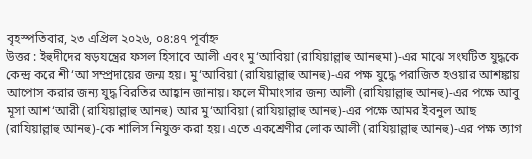বৃহস্পতিবার, ২৩ এপ্রিল ২০২৬, ০৪:৪৭ পূর্বাহ্ন
উত্তর : ইহুদীদের ষড়যন্ত্রের ফসল হিসাবে আলী এবং মু‘আবিয়া (রাযিয়াল্লাহু আনহুমা)-এর মাঝে সংঘটিত যুদ্ধকে কেন্দ্র করে শী‘আ সম্প্রদায়ের জন্ম হয়। মু‘আবিয়া (রাযিয়াল্লাহু আনহু)-এর পক্ষ যুদ্ধে পরাজিত হওয়ার আশঙ্কায় আপোস করার জন্য যুদ্ধ বিরতির আহ্বান জানায়। ফলে মীমাংসার জন্য আলী (রাযিয়াল্লাহু আনহু)-এর পক্ষে আবু মূসা আশ‘আরী (রাযিয়াল্লাহু আনহু) আর মু‘আবিয়া (রাযিয়াল্লাহু আনহু)-এর পক্ষে আমর ইবনুল আছ (রাযিয়াল্লাহু আনহু)-কে শালিস নিযুক্ত করা হয়। এতে একশ্রেণীর লোক আলী (রাযিয়াল্লাহু আনহু)-এর পক্ষ ত্যাগ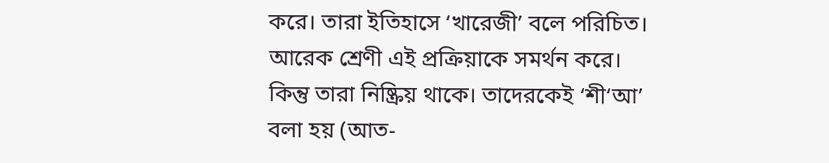করে। তারা ইতিহাসে ‘খারেজী’ বলে পরিচিত। আরেক শ্রেণী এই প্রক্রিয়াকে সমর্থন করে। কিন্তু তারা নিষ্ক্রিয় থাকে। তাদেরকেই ‘শী‘আ’ বলা হয় (আত-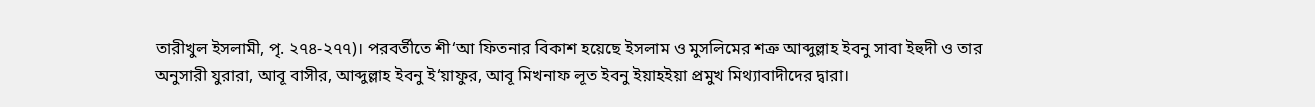তারীখুল ইসলামী, পৃ. ২৭৪-২৭৭)। পরবর্তীতে শী‘আ ফিতনার বিকাশ হয়েছে ইসলাম ও মুসলিমের শত্রু আব্দুল্লাহ ইবনু সাবা ইহুদী ও তার অনুসারী যুরারা, আবূ বাসীর, আব্দুল্লাহ ইবনু ই‘য়াফুর, আবূ মিখনাফ লূত ইবনু ইয়াহইয়া প্রমুখ মিথ্যাবাদীদের দ্বারা।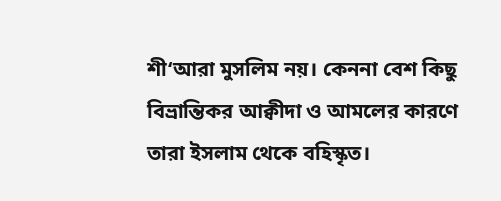শী‘আরা মুসলিম নয়। কেননা বেশ কিছু বিভ্রান্তিকর আক্বীদা ও আমলের কারণে তারা ইসলাম থেকে বহিস্কৃত।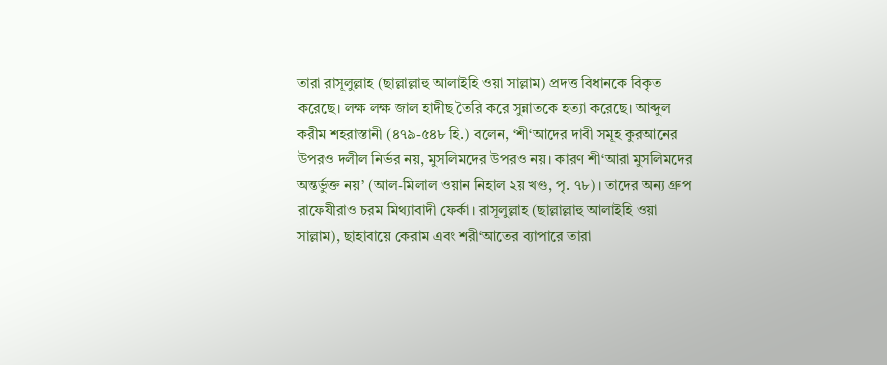তারা রাসূলুল্লাহ (ছাল্লাল্লাহু আলাইহি ওয়া সাল্লাম) প্রদত্ত বিধানকে বিকৃত করেছে। লক্ষ লক্ষ জাল হাদীছ তৈরি করে সুন্নাতকে হত্যা করেছে। আব্দুল করীম শহরাস্তানী (৪৭৯-৫৪৮ হি.) বলেন, ‘শী‘আদের দাবী সমূহ কুরআনের উপরও দলীল নির্ভর নয়, মুসলিমদের উপরও নয়। কারণ শী‘আরা মুসলিমদের অন্তর্ভুক্ত নয়’ (আল-মিলাল ওয়ান নিহাল ২য় খণ্ড, পৃ. ৭৮)। তাদের অন্য গ্রুপ রাফেযীরাও চরম মিথ্যাবাদী ফের্কা। রাসূলুল্লাহ (ছাল্লাল্লাহু আলাইহি ওয়া সাল্লাম), ছাহাবায়ে কেরাম এবং শরী‘আতের ব্যাপারে তারা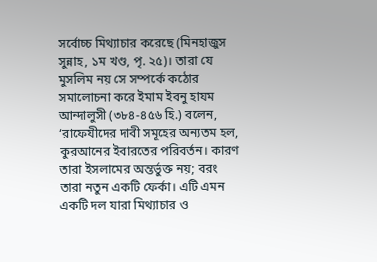সর্বোচ্চ মিথ্যাচার করেছে (মিনহাজুস সুন্নাহ, ১ম খণ্ড, পৃ. ২৫)। তারা যে মুসলিম নয় সে সম্পর্কে কঠোর সমালোচনা করে ইমাম ইবনু হাযম আন্দালুসী (৩৮৪-৪৫৬ হি.) বলেন, ‘রাফেযীদের দাবী সমূহের অন্যতম হল, কুরআনের ইবারতের পরিবর্তন। কারণ তারা ইসলামের অন্তর্ভুক্ত নয়; বরং তারা নতুন একটি ফের্কা। এটি এমন একটি দল যারা মিথ্যাচার ও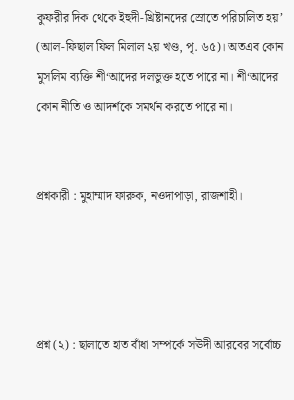কুফরীর দিক থেকে ইহুদী-খ্রিষ্টানদের স্রোতে পরিচালিত হয়’ (আল-ফিছাল ফিল মিলাল ২য় খণ্ড, পৃ. ৬৫)। অতএব কোন মুসলিম ব্যক্তি শী‘আদের দলভুক্ত হতে পারে না। শী‘আদের কোন নীতি ও আদর্শকে সমর্থন করতে পারে না।


প্রশ্নকারী : মুহাম্মাদ ফারুক, নওদাপাড়া, রাজশাহী।




প্রশ্ন (২) : ছালাতে হাত বাঁধা সম্পর্কে সঊদী আরবের সর্বোচ্চ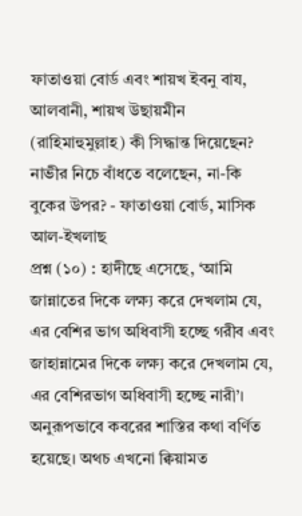ফাতাওয়া বোর্ড এবং শায়খ ইবনু বায, আলবানী, শায়খ উছায়মীন (রাহিমাহুমুল্লাহ) কী সিদ্ধান্ত দিয়েছেন? নাভীর নিচে বাঁধতে বলেছেন, না-কি বুকের উপর? - ফাতাওয়া বোর্ড, মাসিক আল-ইখলাছ
প্রশ্ন (১০) : হাদীছে এসেছে, ‘আমি জান্নাতের দিকে লক্ষ্য করে দেখলাম যে, এর বেশির ভাগ অধিবাসী হচ্ছে গরীব এবং জাহান্নামের দিকে লক্ষ্য করে দেখলাম যে, এর বেশিরভাগ অধিবাসী হচ্ছে নারী’। অনুরূপভাবে কবরের শাস্তির কথা বর্ণিত হয়েছে। অথচ এখনো ক্বিয়ামত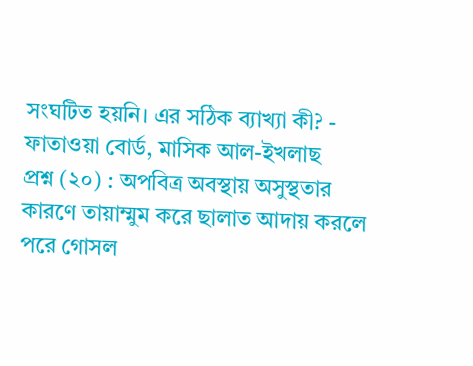সংঘটিত হয়নি। এর সঠিক ব্যাখ্যা কী? - ফাতাওয়া বোর্ড, মাসিক আল-ইখলাছ
প্রশ্ন (২০) : অপবিত্র অবস্থায় অসুস্থতার কারণে তায়াম্মুম করে ছালাত আদায় করলে পরে গোসল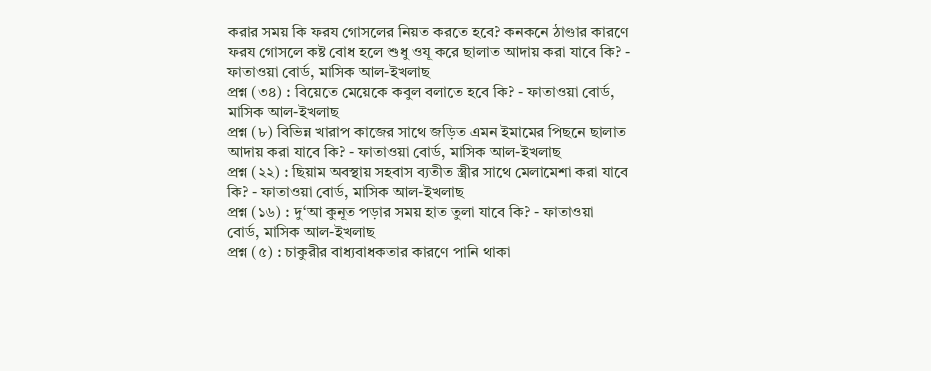করার সময় কি ফরয গোসলের নিয়ত করতে হবে? কনকনে ঠাণ্ডার কারণে ফরয গোসলে কষ্ট বোধ হলে শুধু ওযূ করে ছালাত আদায় করা যাবে কি? - ফাতাওয়া বোর্ড, মাসিক আল-ইখলাছ
প্রশ্ন (৩৪) : বিয়েতে মেয়েকে কবুল বলাতে হবে কি? - ফাতাওয়া বোর্ড, মাসিক আল-ইখলাছ
প্রশ্ন (৮) বিভিন্ন খারাপ কাজের সাথে জড়িত এমন ইমামের পিছনে ছালাত আদায় করা যাবে কি? - ফাতাওয়া বোর্ড, মাসিক আল-ইখলাছ
প্রশ্ন (২২) : ছিয়াম অবস্থায় সহবাস ব্যতীত স্ত্রীর সাথে মেলামেশা করা যাবে কি? - ফাতাওয়া বোর্ড, মাসিক আল-ইখলাছ
প্রশ্ন (১৬) : দু‘আ কুনূত পড়ার সময় হাত তুলা যাবে কি? - ফাতাওয়া বোর্ড, মাসিক আল-ইখলাছ
প্রশ্ন (৫) : চাকুরীর বাধ্যবাধকতার কারণে পানি থাকা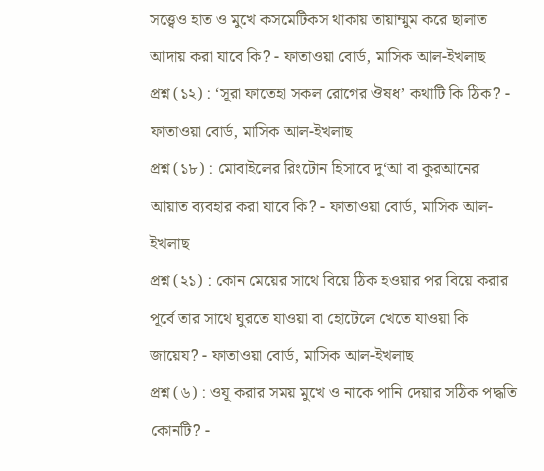সত্ত্বেও হাত ও মুখে কসমেটিকস থাকায় তায়াম্মুম করে ছালাত আদায় করা যাবে কি? - ফাতাওয়া বোর্ড, মাসিক আল-ইখলাছ
প্রশ্ন (১২) : ‘সূরা ফাতেহা সকল রোগের ঔষধ’ কথাটি কি ঠিক? - ফাতাওয়া বোর্ড, মাসিক আল-ইখলাছ
প্রশ্ন (১৮) : মোবাইলের রিংটোন হিসাবে দু‘আ বা কুরআনের আয়াত ব্যবহার করা যাবে কি? - ফাতাওয়া বোর্ড, মাসিক আল-ইখলাছ
প্রশ্ন (২১) : কোন মেয়ের সাথে বিয়ে ঠিক হওয়ার পর বিয়ে করার পূর্বে তার সাথে ঘুরতে যাওয়া বা হোটেলে খেতে যাওয়া কি জায়েয? - ফাতাওয়া বোর্ড, মাসিক আল-ইখলাছ
প্রশ্ন (৬) : ওযূ করার সময় মুখে ও নাকে পানি দেয়ার সঠিক পদ্ধতি কোনটি? -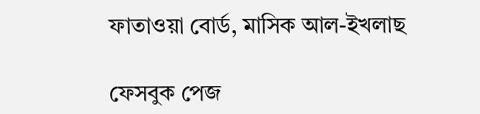ফাতাওয়া বোর্ড, মাসিক আল-ইখলাছ

ফেসবুক পেজ